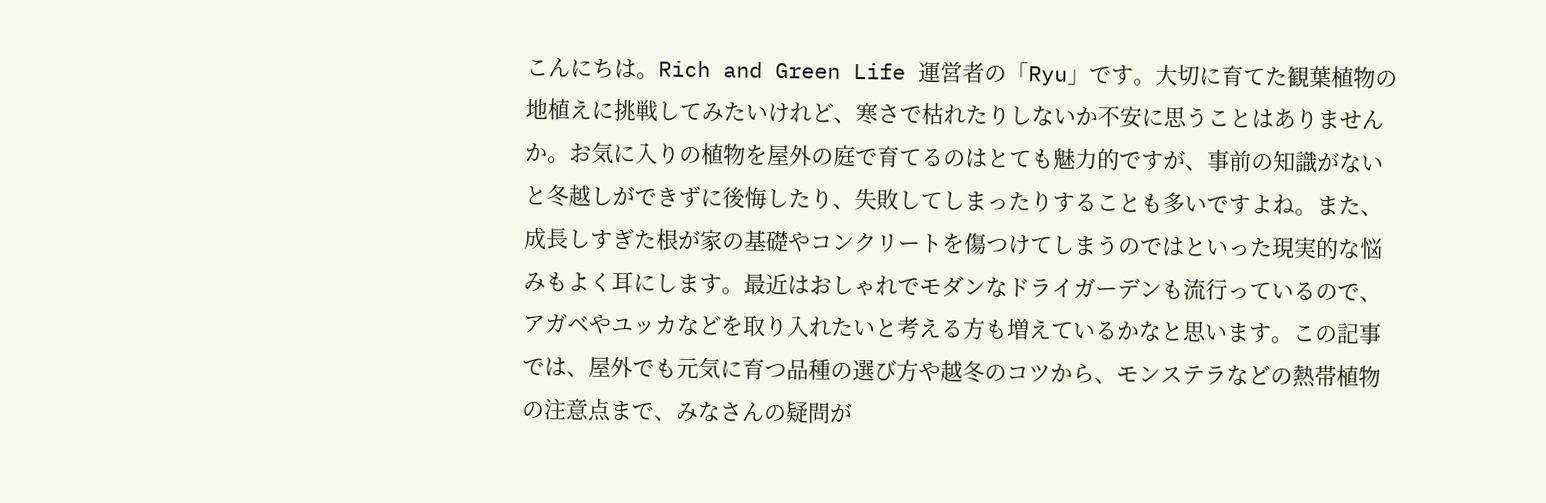こんにちは。Rich and Green Life 運営者の「Ryu」です。大切に育てた観葉植物の地植えに挑戦してみたいけれど、寒さで枯れたりしないか不安に思うことはありませんか。お気に入りの植物を屋外の庭で育てるのはとても魅力的ですが、事前の知識がないと冬越しができずに後悔したり、失敗してしまったりすることも多いですよね。また、成長しすぎた根が家の基礎やコンクリートを傷つけてしまうのではといった現実的な悩みもよく耳にします。最近はおしゃれでモダンなドライガーデンも流行っているので、アガベやユッカなどを取り入れたいと考える方も増えているかなと思います。この記事では、屋外でも元気に育つ品種の選び方や越冬のコツから、モンステラなどの熱帯植物の注意点まで、みなさんの疑問が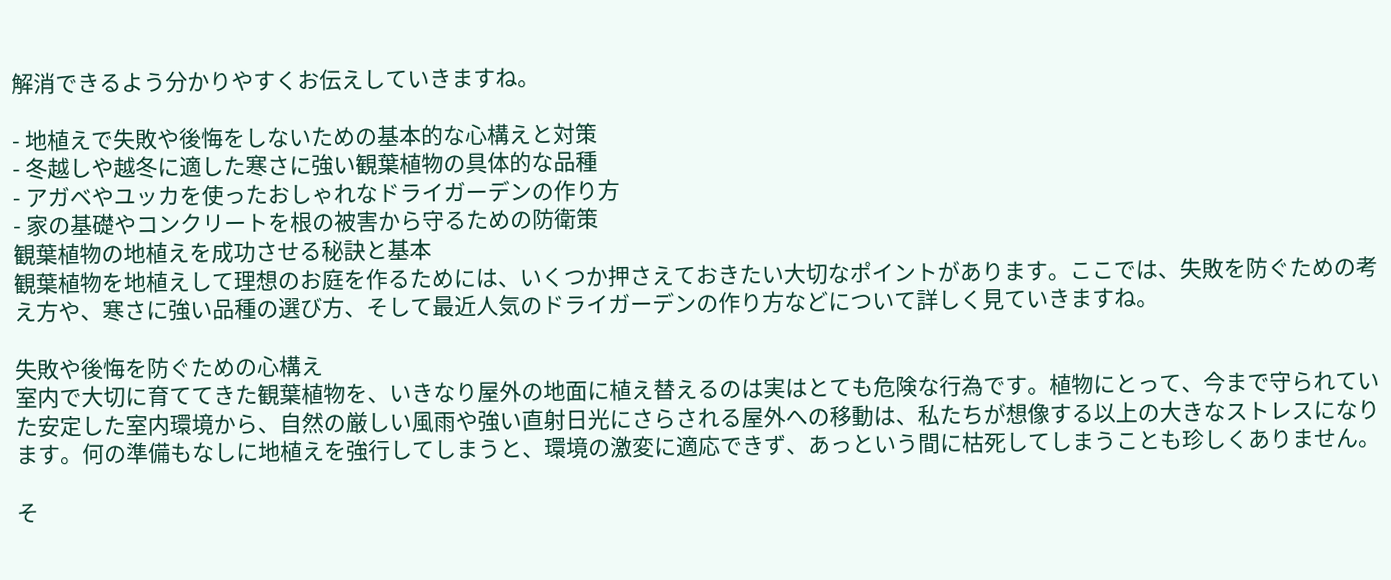解消できるよう分かりやすくお伝えしていきますね。

- 地植えで失敗や後悔をしないための基本的な心構えと対策
- 冬越しや越冬に適した寒さに強い観葉植物の具体的な品種
- アガベやユッカを使ったおしゃれなドライガーデンの作り方
- 家の基礎やコンクリートを根の被害から守るための防衛策
観葉植物の地植えを成功させる秘訣と基本
観葉植物を地植えして理想のお庭を作るためには、いくつか押さえておきたい大切なポイントがあります。ここでは、失敗を防ぐための考え方や、寒さに強い品種の選び方、そして最近人気のドライガーデンの作り方などについて詳しく見ていきますね。

失敗や後悔を防ぐための心構え
室内で大切に育ててきた観葉植物を、いきなり屋外の地面に植え替えるのは実はとても危険な行為です。植物にとって、今まで守られていた安定した室内環境から、自然の厳しい風雨や強い直射日光にさらされる屋外への移動は、私たちが想像する以上の大きなストレスになります。何の準備もなしに地植えを強行してしまうと、環境の激変に適応できず、あっという間に枯死してしまうことも珍しくありません。

そ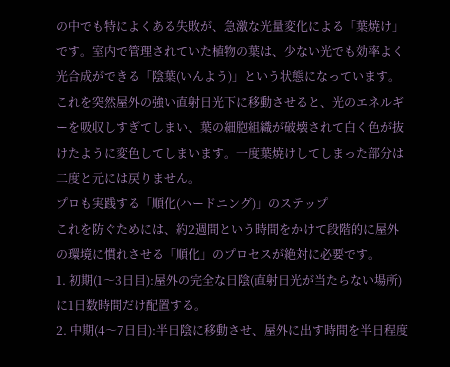の中でも特によくある失敗が、急激な光量変化による「葉焼け」です。室内で管理されていた植物の葉は、少ない光でも効率よく光合成ができる「陰葉(いんよう)」という状態になっています。これを突然屋外の強い直射日光下に移動させると、光のエネルギーを吸収しすぎてしまい、葉の細胞組織が破壊されて白く色が抜けたように変色してしまいます。一度葉焼けしてしまった部分は二度と元には戻りません。
プロも実践する「順化(ハードニング)」のステップ
これを防ぐためには、約2週間という時間をかけて段階的に屋外の環境に慣れさせる「順化」のプロセスが絶対に必要です。
1. 初期(1〜3日目):屋外の完全な日陰(直射日光が当たらない場所)に1日数時間だけ配置する。
2. 中期(4〜7日目):半日陰に移動させ、屋外に出す時間を半日程度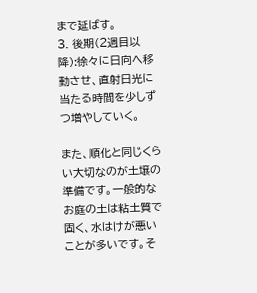まで延ばす。
3. 後期(2週目以降):徐々に日向へ移動させ、直射日光に当たる時間を少しずつ増やしていく。

また、順化と同じくらい大切なのが土壌の準備です。一般的なお庭の土は粘土質で固く、水はけが悪いことが多いです。そ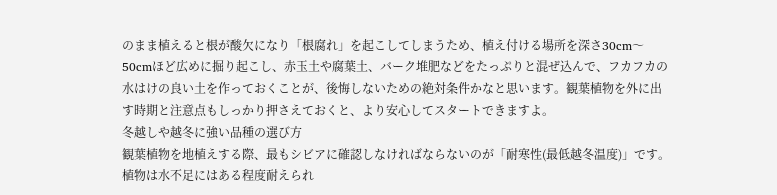のまま植えると根が酸欠になり「根腐れ」を起こしてしまうため、植え付ける場所を深さ30cm〜50cmほど広めに掘り起こし、赤玉土や腐葉土、バーク堆肥などをたっぷりと混ぜ込んで、フカフカの水はけの良い土を作っておくことが、後悔しないための絶対条件かなと思います。観葉植物を外に出す時期と注意点もしっかり押さえておくと、より安心してスタートできますよ。
冬越しや越冬に強い品種の選び方
観葉植物を地植えする際、最もシビアに確認しなければならないのが「耐寒性(最低越冬温度)」です。植物は水不足にはある程度耐えられ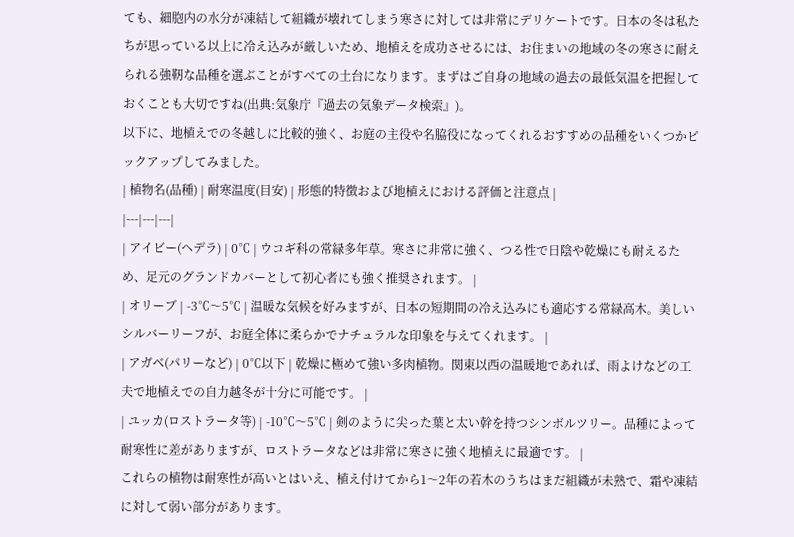ても、細胞内の水分が凍結して組織が壊れてしまう寒さに対しては非常にデリケートです。日本の冬は私たちが思っている以上に冷え込みが厳しいため、地植えを成功させるには、お住まいの地域の冬の寒さに耐えられる強靭な品種を選ぶことがすべての土台になります。まずはご自身の地域の過去の最低気温を把握しておくことも大切ですね(出典:気象庁『過去の気象データ検索』)。
以下に、地植えでの冬越しに比較的強く、お庭の主役や名脇役になってくれるおすすめの品種をいくつかピックアップしてみました。
| 植物名(品種) | 耐寒温度(目安) | 形態的特徴および地植えにおける評価と注意点 |
|---|---|---|
| アイビー(ヘデラ) | 0℃ | ウコギ科の常緑多年草。寒さに非常に強く、つる性で日陰や乾燥にも耐えるため、足元のグランドカバーとして初心者にも強く推奨されます。 |
| オリーブ | -3℃〜5℃ | 温暖な気候を好みますが、日本の短期間の冷え込みにも適応する常緑高木。美しいシルバーリーフが、お庭全体に柔らかでナチュラルな印象を与えてくれます。 |
| アガベ(パリーなど) | 0℃以下 | 乾燥に極めて強い多肉植物。関東以西の温暖地であれば、雨よけなどの工夫で地植えでの自力越冬が十分に可能です。 |
| ユッカ(ロストラータ等) | -10℃〜5℃ | 剣のように尖った葉と太い幹を持つシンボルツリー。品種によって耐寒性に差がありますが、ロストラータなどは非常に寒さに強く地植えに最適です。 |
これらの植物は耐寒性が高いとはいえ、植え付けてから1〜2年の若木のうちはまだ組織が未熟で、霜や凍結に対して弱い部分があります。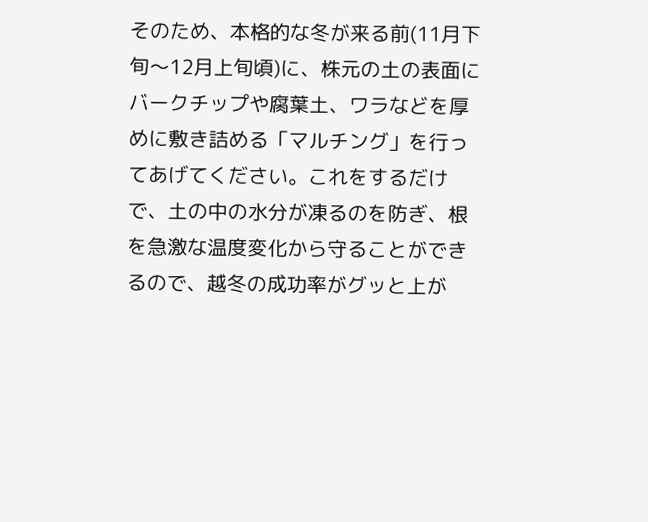そのため、本格的な冬が来る前(11月下旬〜12月上旬頃)に、株元の土の表面にバークチップや腐葉土、ワラなどを厚めに敷き詰める「マルチング」を行ってあげてください。これをするだけで、土の中の水分が凍るのを防ぎ、根を急激な温度変化から守ることができるので、越冬の成功率がグッと上が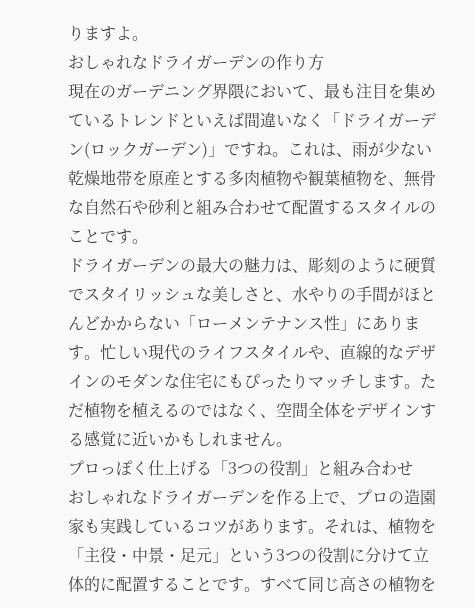りますよ。
おしゃれなドライガーデンの作り方
現在のガーデニング界隈において、最も注目を集めているトレンドといえば間違いなく「ドライガーデン(ロックガーデン)」ですね。これは、雨が少ない乾燥地帯を原産とする多肉植物や観葉植物を、無骨な自然石や砂利と組み合わせて配置するスタイルのことです。
ドライガーデンの最大の魅力は、彫刻のように硬質でスタイリッシュな美しさと、水やりの手間がほとんどかからない「ローメンテナンス性」にあります。忙しい現代のライフスタイルや、直線的なデザインのモダンな住宅にもぴったりマッチします。ただ植物を植えるのではなく、空間全体をデザインする感覚に近いかもしれません。
プロっぽく仕上げる「3つの役割」と組み合わせ
おしゃれなドライガーデンを作る上で、プロの造園家も実践しているコツがあります。それは、植物を「主役・中景・足元」という3つの役割に分けて立体的に配置することです。すべて同じ高さの植物を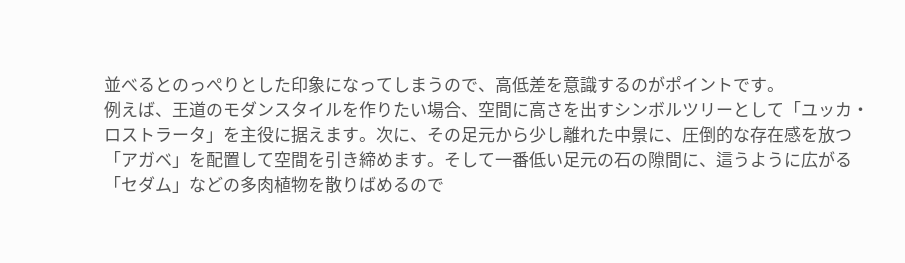並べるとのっぺりとした印象になってしまうので、高低差を意識するのがポイントです。
例えば、王道のモダンスタイルを作りたい場合、空間に高さを出すシンボルツリーとして「ユッカ・ロストラータ」を主役に据えます。次に、その足元から少し離れた中景に、圧倒的な存在感を放つ「アガベ」を配置して空間を引き締めます。そして一番低い足元の石の隙間に、這うように広がる「セダム」などの多肉植物を散りばめるので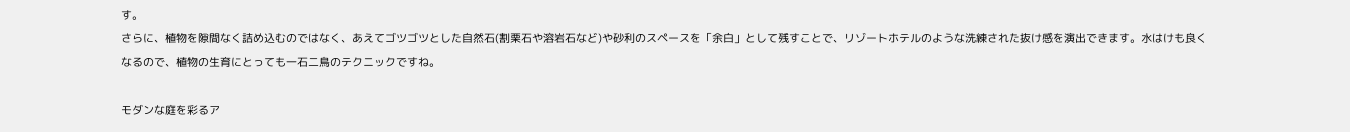す。
さらに、植物を隙間なく詰め込むのではなく、あえてゴツゴツとした自然石(割栗石や溶岩石など)や砂利のスペースを「余白」として残すことで、リゾートホテルのような洗練された抜け感を演出できます。水はけも良くなるので、植物の生育にとっても一石二鳥のテクニックですね。

モダンな庭を彩るア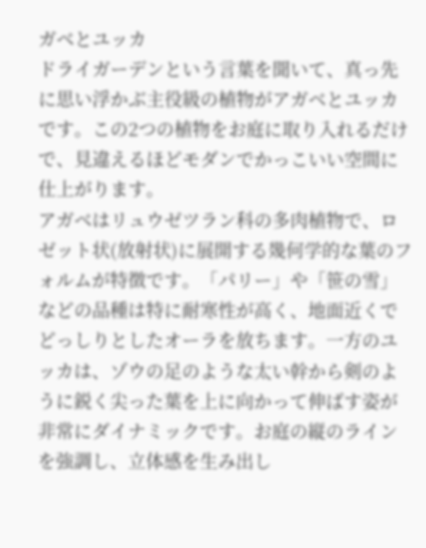ガベとユッカ
ドライガーデンという言葉を聞いて、真っ先に思い浮かぶ主役級の植物がアガベとユッカです。この2つの植物をお庭に取り入れるだけで、見違えるほどモダンでかっこいい空間に仕上がります。
アガベはリュウゼツラン科の多肉植物で、ロゼット状(放射状)に展開する幾何学的な葉のフォルムが特徴です。「パリー」や「笹の雪」などの品種は特に耐寒性が高く、地面近くでどっしりとしたオーラを放ちます。一方のユッカは、ゾウの足のような太い幹から剣のように鋭く尖った葉を上に向かって伸ばす姿が非常にダイナミックです。お庭の縦のラインを強調し、立体感を生み出し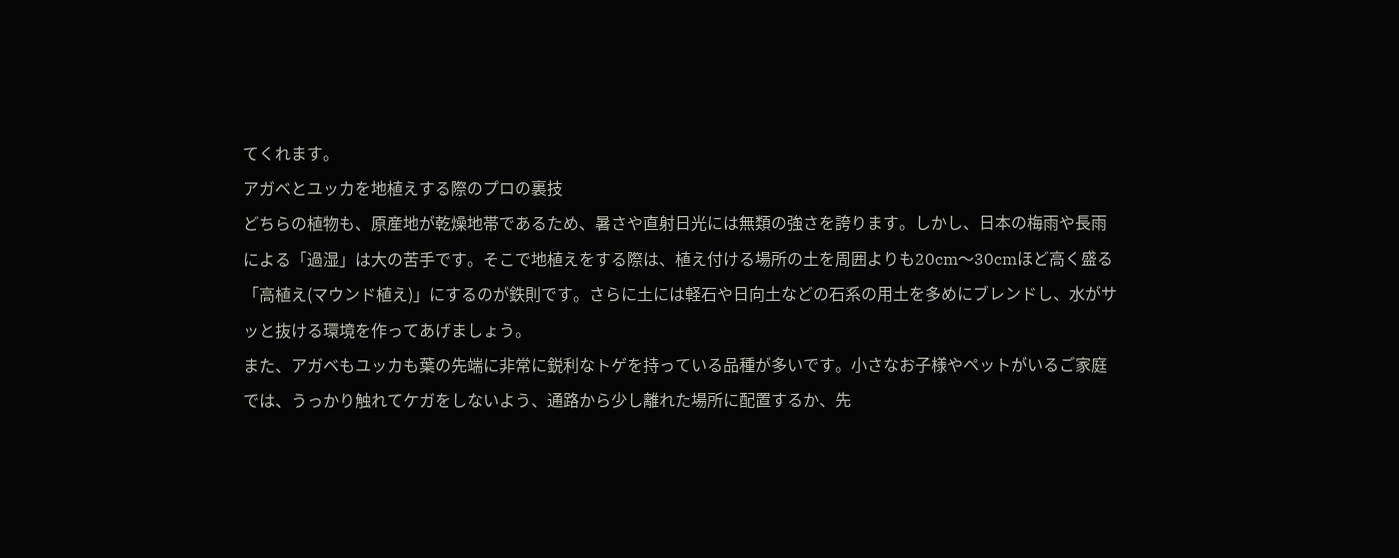てくれます。
アガベとユッカを地植えする際のプロの裏技
どちらの植物も、原産地が乾燥地帯であるため、暑さや直射日光には無類の強さを誇ります。しかし、日本の梅雨や長雨による「過湿」は大の苦手です。そこで地植えをする際は、植え付ける場所の土を周囲よりも20cm〜30cmほど高く盛る「高植え(マウンド植え)」にするのが鉄則です。さらに土には軽石や日向土などの石系の用土を多めにブレンドし、水がサッと抜ける環境を作ってあげましょう。
また、アガベもユッカも葉の先端に非常に鋭利なトゲを持っている品種が多いです。小さなお子様やペットがいるご家庭では、うっかり触れてケガをしないよう、通路から少し離れた場所に配置するか、先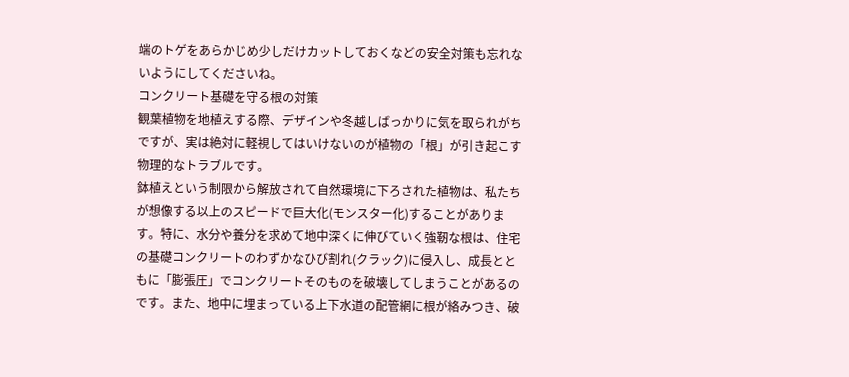端のトゲをあらかじめ少しだけカットしておくなどの安全対策も忘れないようにしてくださいね。
コンクリート基礎を守る根の対策
観葉植物を地植えする際、デザインや冬越しばっかりに気を取られがちですが、実は絶対に軽視してはいけないのが植物の「根」が引き起こす物理的なトラブルです。
鉢植えという制限から解放されて自然環境に下ろされた植物は、私たちが想像する以上のスピードで巨大化(モンスター化)することがあります。特に、水分や養分を求めて地中深くに伸びていく強靭な根は、住宅の基礎コンクリートのわずかなひび割れ(クラック)に侵入し、成長とともに「膨張圧」でコンクリートそのものを破壊してしまうことがあるのです。また、地中に埋まっている上下水道の配管網に根が絡みつき、破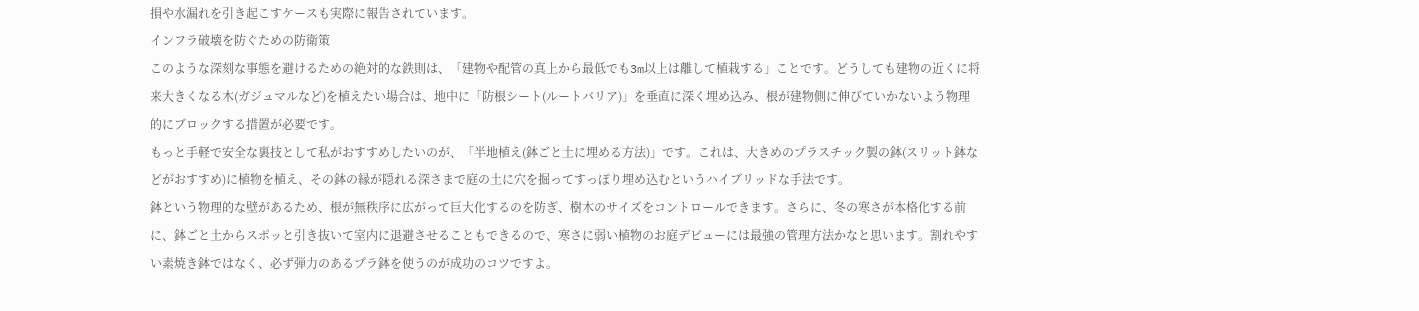損や水漏れを引き起こすケースも実際に報告されています。
インフラ破壊を防ぐための防衛策
このような深刻な事態を避けるための絶対的な鉄則は、「建物や配管の真上から最低でも3m以上は離して植栽する」ことです。どうしても建物の近くに将来大きくなる木(ガジュマルなど)を植えたい場合は、地中に「防根シート(ルートバリア)」を垂直に深く埋め込み、根が建物側に伸びていかないよう物理的にブロックする措置が必要です。
もっと手軽で安全な裏技として私がおすすめしたいのが、「半地植え(鉢ごと土に埋める方法)」です。これは、大きめのプラスチック製の鉢(スリット鉢などがおすすめ)に植物を植え、その鉢の縁が隠れる深さまで庭の土に穴を掘ってすっぽり埋め込むというハイブリッドな手法です。
鉢という物理的な壁があるため、根が無秩序に広がって巨大化するのを防ぎ、樹木のサイズをコントロールできます。さらに、冬の寒さが本格化する前に、鉢ごと土からスポッと引き抜いて室内に退避させることもできるので、寒さに弱い植物のお庭デビューには最強の管理方法かなと思います。割れやすい素焼き鉢ではなく、必ず弾力のあるプラ鉢を使うのが成功のコツですよ。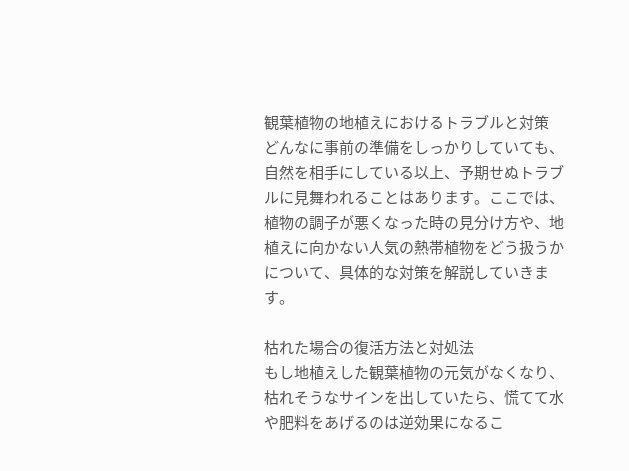観葉植物の地植えにおけるトラブルと対策
どんなに事前の準備をしっかりしていても、自然を相手にしている以上、予期せぬトラブルに見舞われることはあります。ここでは、植物の調子が悪くなった時の見分け方や、地植えに向かない人気の熱帯植物をどう扱うかについて、具体的な対策を解説していきます。

枯れた場合の復活方法と対処法
もし地植えした観葉植物の元気がなくなり、枯れそうなサインを出していたら、慌てて水や肥料をあげるのは逆効果になるこ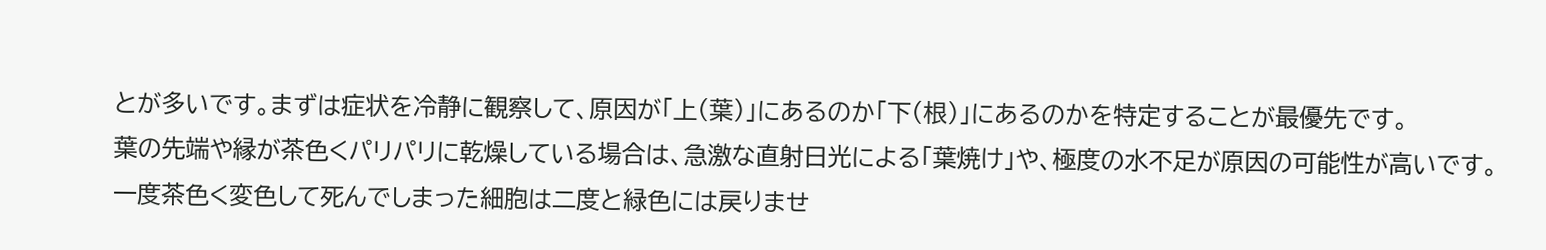とが多いです。まずは症状を冷静に観察して、原因が「上(葉)」にあるのか「下(根)」にあるのかを特定することが最優先です。
葉の先端や縁が茶色くパリパリに乾燥している場合は、急激な直射日光による「葉焼け」や、極度の水不足が原因の可能性が高いです。一度茶色く変色して死んでしまった細胞は二度と緑色には戻りませ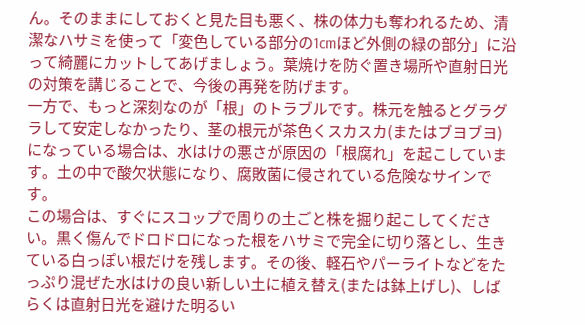ん。そのままにしておくと見た目も悪く、株の体力も奪われるため、清潔なハサミを使って「変色している部分の1cmほど外側の緑の部分」に沿って綺麗にカットしてあげましょう。葉焼けを防ぐ置き場所や直射日光の対策を講じることで、今後の再発を防げます。
一方で、もっと深刻なのが「根」のトラブルです。株元を触るとグラグラして安定しなかったり、茎の根元が茶色くスカスカ(またはブヨブヨ)になっている場合は、水はけの悪さが原因の「根腐れ」を起こしています。土の中で酸欠状態になり、腐敗菌に侵されている危険なサインです。
この場合は、すぐにスコップで周りの土ごと株を掘り起こしてください。黒く傷んでドロドロになった根をハサミで完全に切り落とし、生きている白っぽい根だけを残します。その後、軽石やパーライトなどをたっぷり混ぜた水はけの良い新しい土に植え替え(または鉢上げし)、しばらくは直射日光を避けた明るい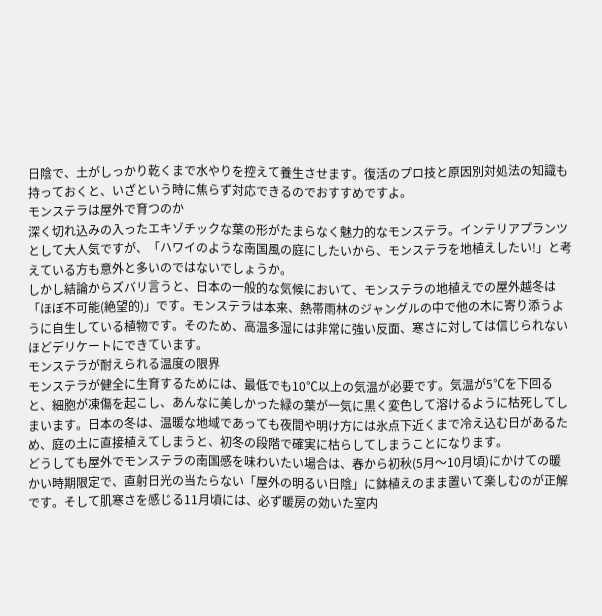日陰で、土がしっかり乾くまで水やりを控えて養生させます。復活のプロ技と原因別対処法の知識も持っておくと、いざという時に焦らず対応できるのでおすすめですよ。
モンステラは屋外で育つのか
深く切れ込みの入ったエキゾチックな葉の形がたまらなく魅力的なモンステラ。インテリアプランツとして大人気ですが、「ハワイのような南国風の庭にしたいから、モンステラを地植えしたい!」と考えている方も意外と多いのではないでしょうか。
しかし結論からズバリ言うと、日本の一般的な気候において、モンステラの地植えでの屋外越冬は「ほぼ不可能(絶望的)」です。モンステラは本来、熱帯雨林のジャングルの中で他の木に寄り添うように自生している植物です。そのため、高温多湿には非常に強い反面、寒さに対しては信じられないほどデリケートにできています。
モンステラが耐えられる温度の限界
モンステラが健全に生育するためには、最低でも10℃以上の気温が必要です。気温が5℃を下回ると、細胞が凍傷を起こし、あんなに美しかった緑の葉が一気に黒く変色して溶けるように枯死してしまいます。日本の冬は、温暖な地域であっても夜間や明け方には氷点下近くまで冷え込む日があるため、庭の土に直接植えてしまうと、初冬の段階で確実に枯らしてしまうことになります。
どうしても屋外でモンステラの南国感を味わいたい場合は、春から初秋(5月〜10月頃)にかけての暖かい時期限定で、直射日光の当たらない「屋外の明るい日陰」に鉢植えのまま置いて楽しむのが正解です。そして肌寒さを感じる11月頃には、必ず暖房の効いた室内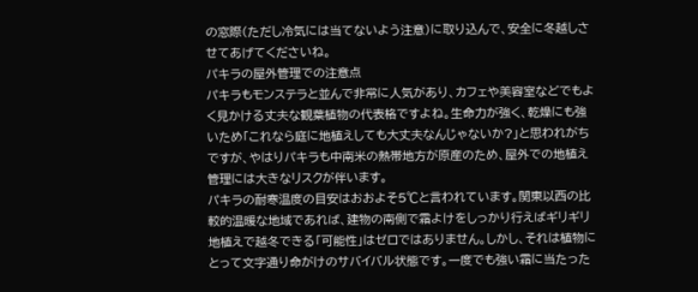の窓際(ただし冷気には当てないよう注意)に取り込んで、安全に冬越しさせてあげてくださいね。
パキラの屋外管理での注意点
パキラもモンステラと並んで非常に人気があり、カフェや美容室などでもよく見かける丈夫な観葉植物の代表格ですよね。生命力が強く、乾燥にも強いため「これなら庭に地植えしても大丈夫なんじゃないか?」と思われがちですが、やはりパキラも中南米の熱帯地方が原産のため、屋外での地植え管理には大きなリスクが伴います。
パキラの耐寒温度の目安はおおよそ5℃と言われています。関東以西の比較的温暖な地域であれば、建物の南側で霜よけをしっかり行えばギリギリ地植えで越冬できる「可能性」はゼロではありません。しかし、それは植物にとって文字通り命がけのサバイバル状態です。一度でも強い霜に当たった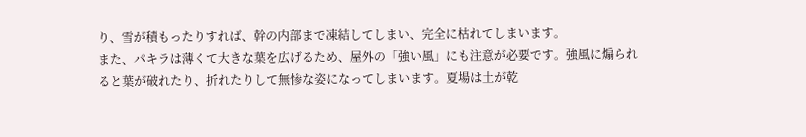り、雪が積もったりすれば、幹の内部まで凍結してしまい、完全に枯れてしまいます。
また、パキラは薄くて大きな葉を広げるため、屋外の「強い風」にも注意が必要です。強風に煽られると葉が破れたり、折れたりして無惨な姿になってしまいます。夏場は土が乾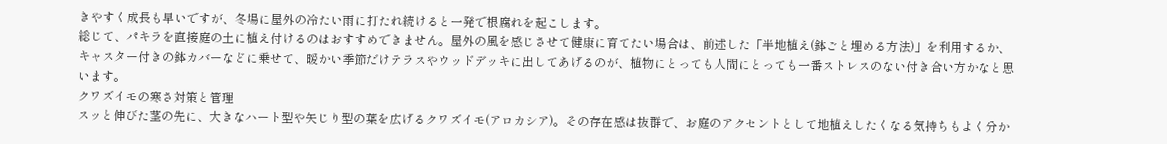きやすく成長も早いですが、冬場に屋外の冷たい雨に打たれ続けると一発で根腐れを起こします。
総じて、パキラを直接庭の土に植え付けるのはおすすめできません。屋外の風を感じさせて健康に育てたい場合は、前述した「半地植え(鉢ごと埋める方法)」を利用するか、キャスター付きの鉢カバーなどに乗せて、暖かい季節だけテラスやウッドデッキに出してあげるのが、植物にとっても人間にとっても一番ストレスのない付き合い方かなと思います。
クワズイモの寒さ対策と管理
スッと伸びた茎の先に、大きなハート型や矢じり型の葉を広げるクワズイモ(アロカシア)。その存在感は抜群で、お庭のアクセントとして地植えしたくなる気持ちもよく分か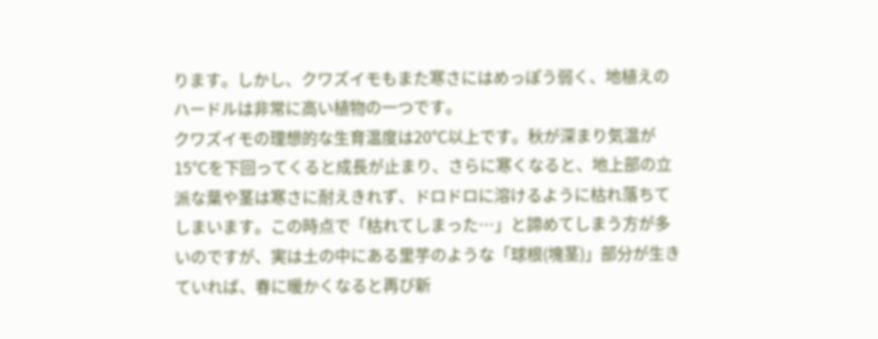ります。しかし、クワズイモもまた寒さにはめっぽう弱く、地植えのハードルは非常に高い植物の一つです。
クワズイモの理想的な生育温度は20℃以上です。秋が深まり気温が15℃を下回ってくると成長が止まり、さらに寒くなると、地上部の立派な葉や茎は寒さに耐えきれず、ドロドロに溶けるように枯れ落ちてしまいます。この時点で「枯れてしまった…」と諦めてしまう方が多いのですが、実は土の中にある里芋のような「球根(塊茎)」部分が生きていれば、春に暖かくなると再び新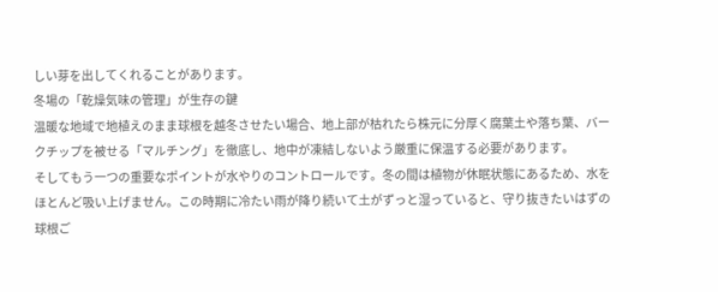しい芽を出してくれることがあります。
冬場の「乾燥気味の管理」が生存の鍵
温暖な地域で地植えのまま球根を越冬させたい場合、地上部が枯れたら株元に分厚く腐葉土や落ち葉、バークチップを被せる「マルチング」を徹底し、地中が凍結しないよう厳重に保温する必要があります。
そしてもう一つの重要なポイントが水やりのコントロールです。冬の間は植物が休眠状態にあるため、水をほとんど吸い上げません。この時期に冷たい雨が降り続いて土がずっと湿っていると、守り抜きたいはずの球根ご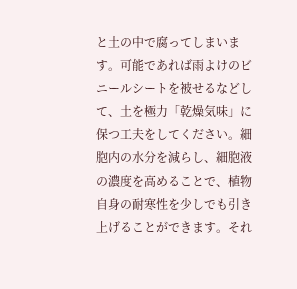と土の中で腐ってしまいます。可能であれば雨よけのビニールシートを被せるなどして、土を極力「乾燥気味」に保つ工夫をしてください。細胞内の水分を減らし、細胞液の濃度を高めることで、植物自身の耐寒性を少しでも引き上げることができます。それ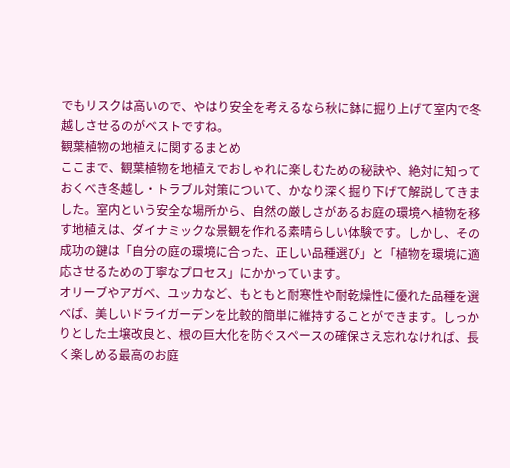でもリスクは高いので、やはり安全を考えるなら秋に鉢に掘り上げて室内で冬越しさせるのがベストですね。
観葉植物の地植えに関するまとめ
ここまで、観葉植物を地植えでおしゃれに楽しむための秘訣や、絶対に知っておくべき冬越し・トラブル対策について、かなり深く掘り下げて解説してきました。室内という安全な場所から、自然の厳しさがあるお庭の環境へ植物を移す地植えは、ダイナミックな景観を作れる素晴らしい体験です。しかし、その成功の鍵は「自分の庭の環境に合った、正しい品種選び」と「植物を環境に適応させるための丁寧なプロセス」にかかっています。
オリーブやアガベ、ユッカなど、もともと耐寒性や耐乾燥性に優れた品種を選べば、美しいドライガーデンを比較的簡単に維持することができます。しっかりとした土壌改良と、根の巨大化を防ぐスペースの確保さえ忘れなければ、長く楽しめる最高のお庭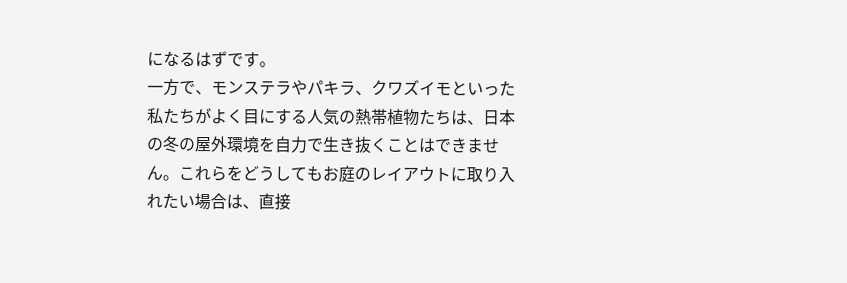になるはずです。
一方で、モンステラやパキラ、クワズイモといった私たちがよく目にする人気の熱帯植物たちは、日本の冬の屋外環境を自力で生き抜くことはできません。これらをどうしてもお庭のレイアウトに取り入れたい場合は、直接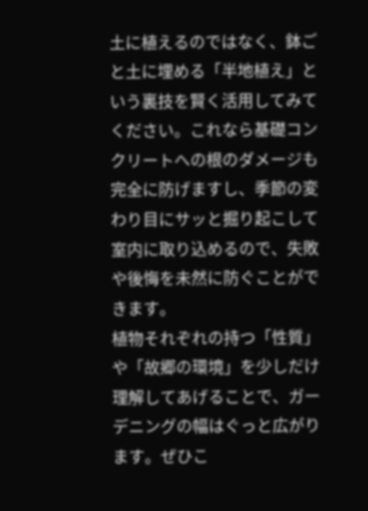土に植えるのではなく、鉢ごと土に埋める「半地植え」という裏技を賢く活用してみてください。これなら基礎コンクリートへの根のダメージも完全に防げますし、季節の変わり目にサッと掘り起こして室内に取り込めるので、失敗や後悔を未然に防ぐことができます。
植物それぞれの持つ「性質」や「故郷の環境」を少しだけ理解してあげることで、ガーデニングの幅はぐっと広がります。ぜひこ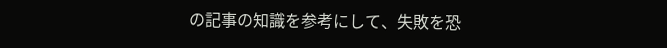の記事の知識を参考にして、失敗を恐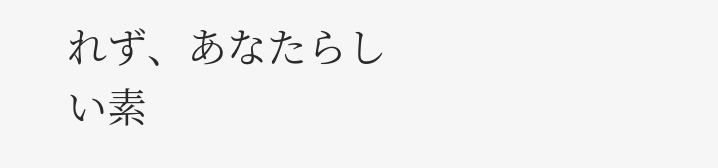れず、あなたらしい素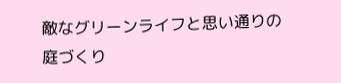敵なグリーンライフと思い通りの庭づくり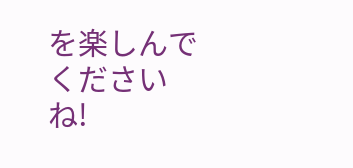を楽しんでくださいね!